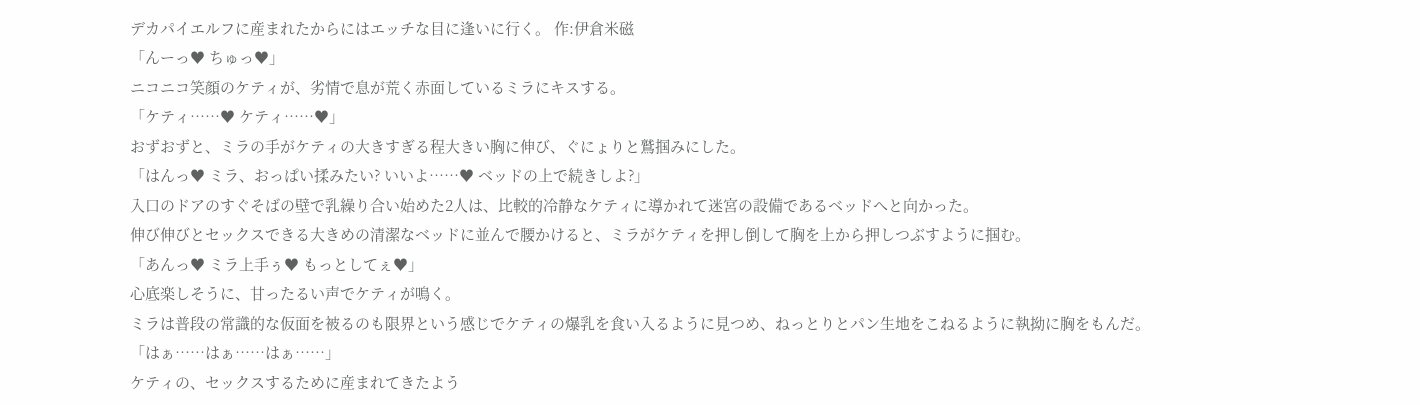デカパイエルフに産まれたからにはエッチな目に逢いに行く。 作:伊倉米磁
「んーっ♥ ちゅっ♥」
ニコニコ笑顔のケティが、劣情で息が荒く赤面しているミラにキスする。
「ケティ……♥ ケティ……♥」
おずおずと、ミラの手がケティの大きすぎる程大きい胸に伸び、ぐにょりと鷲掴みにした。
「はんっ♥ ミラ、おっぱい揉みたい? いいよ……♥ ベッドの上で続きしよ?」
入口のドアのすぐそばの壁で乳繰り合い始めた2人は、比較的冷静なケティに導かれて迷宮の設備であるベッドへと向かった。
伸び伸びとセックスできる大きめの清潔なベッドに並んで腰かけると、ミラがケティを押し倒して胸を上から押しつぶすように掴む。
「あんっ♥ ミラ上手ぅ♥ もっとしてぇ♥」
心底楽しそうに、甘ったるい声でケティが鳴く。
ミラは普段の常識的な仮面を被るのも限界という感じでケティの爆乳を食い入るように見つめ、ねっとりとパン生地をこねるように執拗に胸をもんだ。
「はぁ……はぁ……はぁ……」
ケティの、セックスするために産まれてきたよう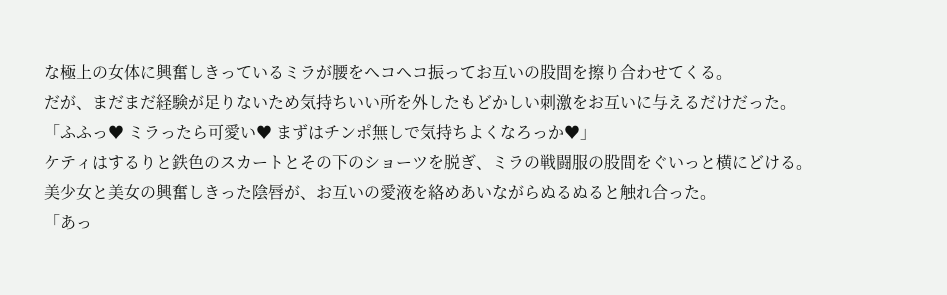な極上の女体に興奮しきっているミラが腰をヘコヘコ振ってお互いの股間を擦り合わせてくる。
だが、まだまだ経験が足りないため気持ちいい所を外したもどかしい刺激をお互いに与えるだけだった。
「ふふっ♥ ミラったら可愛い♥ まずはチンポ無しで気持ちよくなろっか♥」
ケティはするりと鉄色のスカートとその下のショーツを脱ぎ、ミラの戦闘服の股間をぐいっと横にどける。
美少女と美女の興奮しきった陰唇が、お互いの愛液を絡めあいながらぬるぬると触れ合った。
「あっ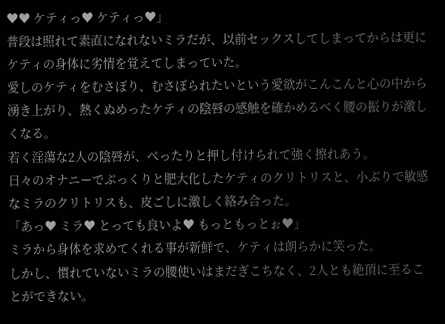♥♥ ケティっ♥ ケティっ♥」
普段は照れて素直になれないミラだが、以前セックスしてしまってからは更にケティの身体に劣情を覚えてしまっていた。
愛しのケティをむさぼり、むさぼられたいという愛欲がこんこんと心の中から湧き上がり、熱くぬめったケティの陰唇の感触を確かめるべく腰の振りが激しくなる。
若く淫蕩な2人の陰唇が、べったりと押し付けられて強く擦れあう。
日々のオナニーでぷっくりと肥大化したケティのクリトリスと、小ぶりで敏感なミラのクリトリスも、皮ごしに激しく絡み合った。
「あっ♥ ミラ♥ とっても良いよ♥ もっともっとぉ♥」
ミラから身体を求めてくれる事が新鮮で、ケティは朗らかに笑った。
しかし、慣れていないミラの腰使いはまだぎこちなく、2人とも絶頂に至ることができない。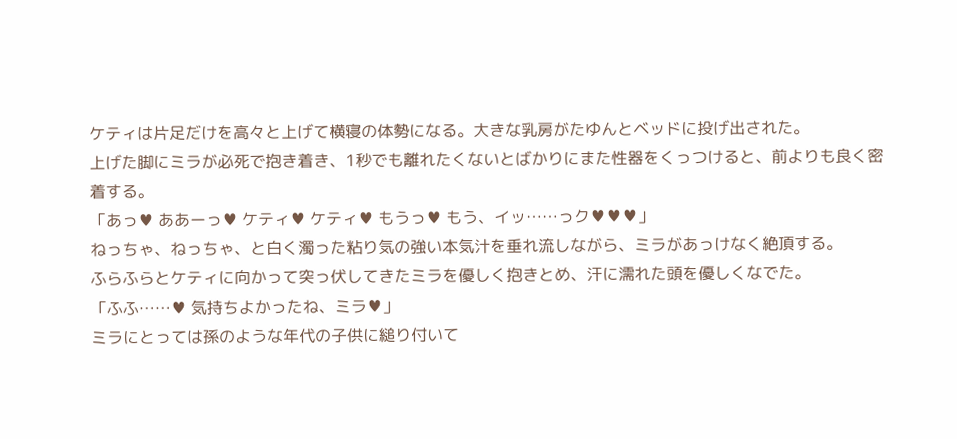ケティは片足だけを高々と上げて横寝の体勢になる。大きな乳房がたゆんとベッドに投げ出された。
上げた脚にミラが必死で抱き着き、1秒でも離れたくないとばかりにまた性器をくっつけると、前よりも良く密着する。
「あっ♥ ああーっ♥ ケティ♥ ケティ♥ もうっ♥ もう、イッ……っク♥♥♥」
ねっちゃ、ねっちゃ、と白く濁った粘り気の強い本気汁を垂れ流しながら、ミラがあっけなく絶頂する。
ふらふらとケティに向かって突っ伏してきたミラを優しく抱きとめ、汗に濡れた頭を優しくなでた。
「ふふ……♥ 気持ちよかったね、ミラ♥」
ミラにとっては孫のような年代の子供に縋り付いて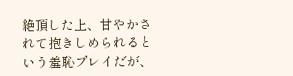絶頂した上、甘やかされて抱きしめられるという羞恥プレイだが、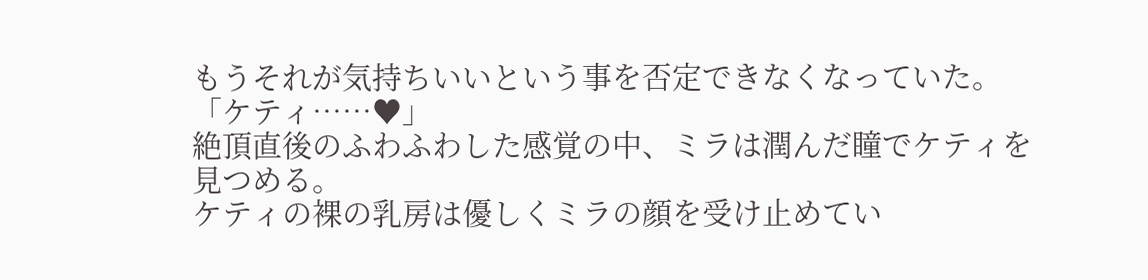もうそれが気持ちいいという事を否定できなくなっていた。
「ケティ……♥」
絶頂直後のふわふわした感覚の中、ミラは潤んだ瞳でケティを見つめる。
ケティの裸の乳房は優しくミラの顔を受け止めてい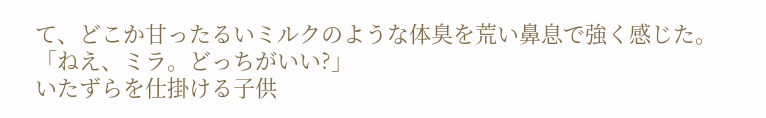て、どこか甘ったるいミルクのような体臭を荒い鼻息で強く感じた。
「ねえ、ミラ。どっちがいい?」
いたずらを仕掛ける子供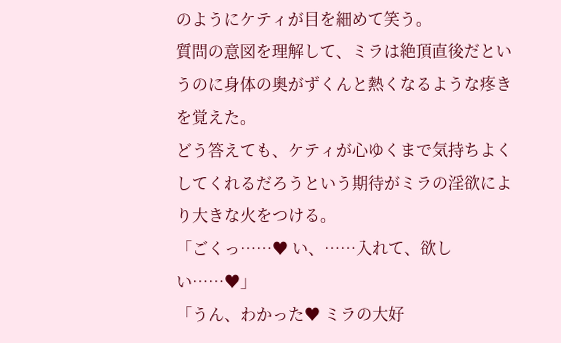のようにケティが目を細めて笑う。
質問の意図を理解して、ミラは絶頂直後だというのに身体の奥がずくんと熱くなるような疼きを覚えた。
どう答えても、ケティが心ゆくまで気持ちよくしてくれるだろうという期待がミラの淫欲により大きな火をつける。
「ごくっ……♥ い、……入れて、欲しい……♥」
「うん、わかった♥ ミラの大好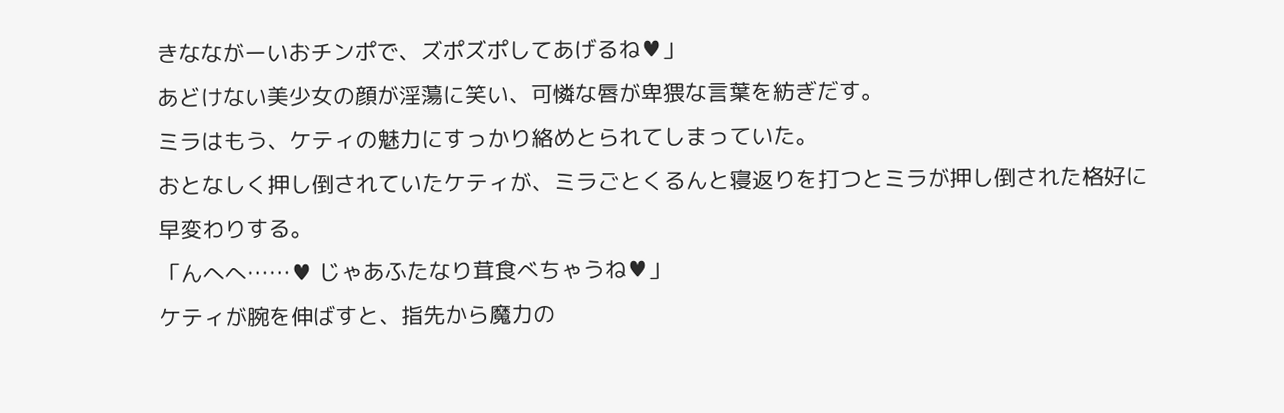きなながーいおチンポで、ズポズポしてあげるね♥」
あどけない美少女の顔が淫蕩に笑い、可憐な唇が卑猥な言葉を紡ぎだす。
ミラはもう、ケティの魅力にすっかり絡めとられてしまっていた。
おとなしく押し倒されていたケティが、ミラごとくるんと寝返りを打つとミラが押し倒された格好に早変わりする。
「んへへ……♥ じゃあふたなり茸食べちゃうね♥」
ケティが腕を伸ばすと、指先から魔力の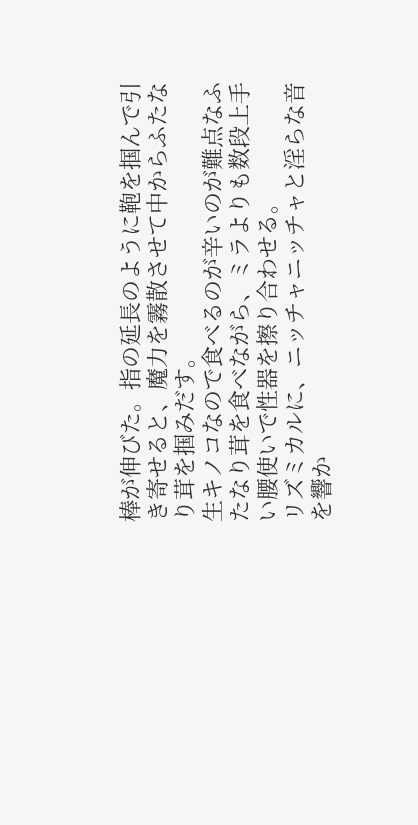棒が伸びた。指の延長のように鞄を掴んで引き寄せると、魔力を霧散させて中からふたなり茸を掴みだす。
生キノコなので食べるのが辛いのが難点なふたなり茸を食べながら、ミラよりも数段上手い腰使いで性器を擦り合わせる。
リズミカルに、ニッチャニッチャと淫らな音を響か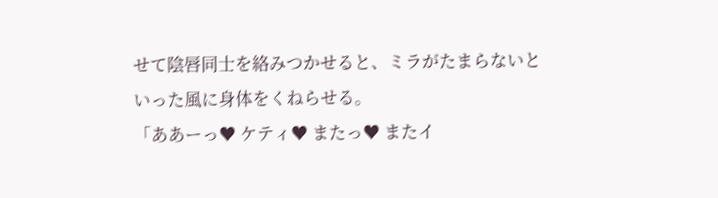せて陰唇同士を絡みつかせると、ミラがたまらないといった風に身体をくねらせる。
「ああーっ♥ ケティ♥ またっ♥ またイ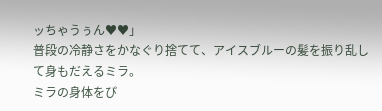ッちゃうぅん♥♥」
普段の冷静さをかなぐり捨てて、アイスブルーの髪を振り乱して身もだえるミラ。
ミラの身体をぴ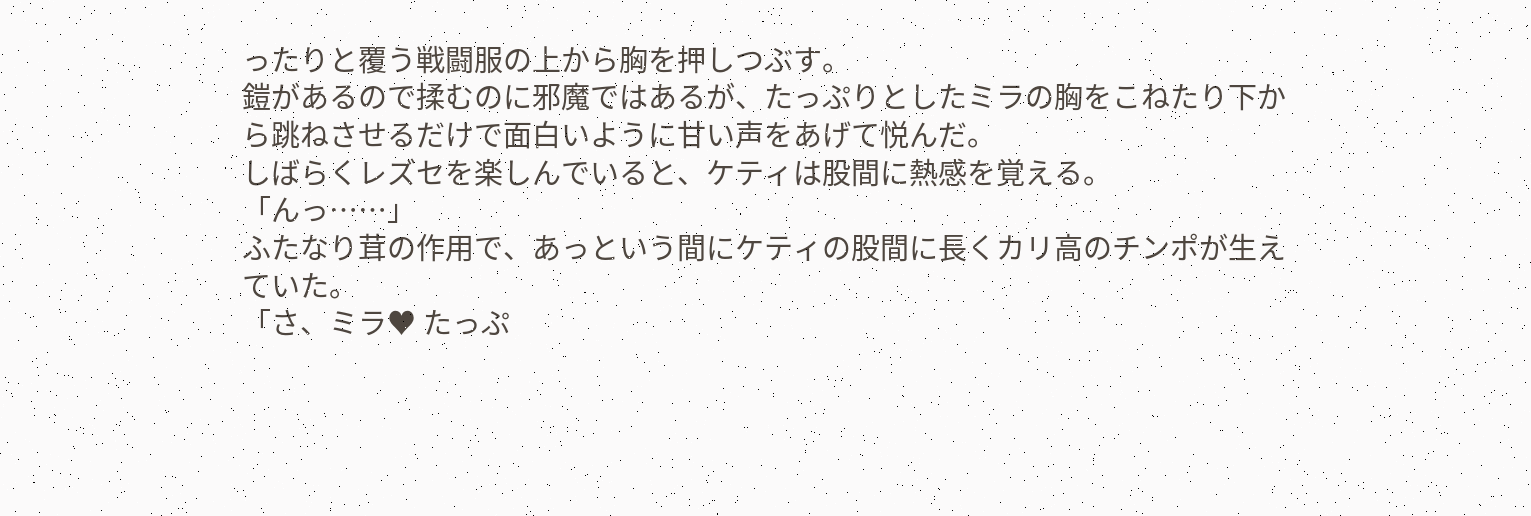ったりと覆う戦闘服の上から胸を押しつぶす。
鎧があるので揉むのに邪魔ではあるが、たっぷりとしたミラの胸をこねたり下から跳ねさせるだけで面白いように甘い声をあげて悦んだ。
しばらくレズセを楽しんでいると、ケティは股間に熱感を覚える。
「んっ……」
ふたなり茸の作用で、あっという間にケティの股間に長くカリ高のチンポが生えていた。
「さ、ミラ♥ たっぷ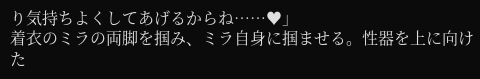り気持ちよくしてあげるからね……♥」
着衣のミラの両脚を掴み、ミラ自身に掴ませる。性器を上に向けた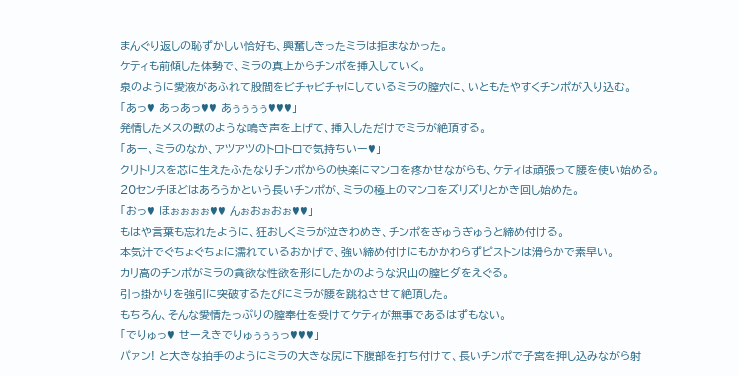まんぐり返しの恥ずかしい恰好も、興奮しきったミラは拒まなかった。
ケティも前傾した体勢で、ミラの真上からチンポを挿入していく。
泉のように愛液があふれて股間をビチャビチャにしているミラの膣穴に、いともたやすくチンポが入り込む。
「あっ♥ あっあっ♥♥ あぅぅぅぅ♥♥♥」
発情したメスの獣のような鳴き声を上げて、挿入しただけでミラが絶頂する。
「あー、ミラのなか、アツアツのトロトロで気持ちいー♥」
クリトリスを芯に生えたふたなりチンポからの快楽にマンコを疼かせながらも、ケティは頑張って腰を使い始める。
20センチほどはあろうかという長いチンポが、ミラの極上のマンコをズリズリとかき回し始めた。
「おっ♥ ほぉぉぉぉ♥♥ んぉおぉおぉ♥♥」
もはや言葉も忘れたように、狂おしくミラが泣きわめき、チンポをぎゅうぎゅうと締め付ける。
本気汁でぐちょぐちょに濡れているおかげで、強い締め付けにもかかわらずピストンは滑らかで素早い。
カリ高のチンポがミラの貪欲な性欲を形にしたかのような沢山の膣ヒダをえぐる。
引っ掛かりを強引に突破するたびにミラが腰を跳ねさせて絶頂した。
もちろん、そんな愛情たっぷりの膣奉仕を受けてケティが無事であるはずもない。
「でりゅっ♥ せーえきでりゅぅぅぅっ♥♥♥」
パァン! と大きな拍手のようにミラの大きな尻に下腹部を打ち付けて、長いチンポで子宮を押し込みながら射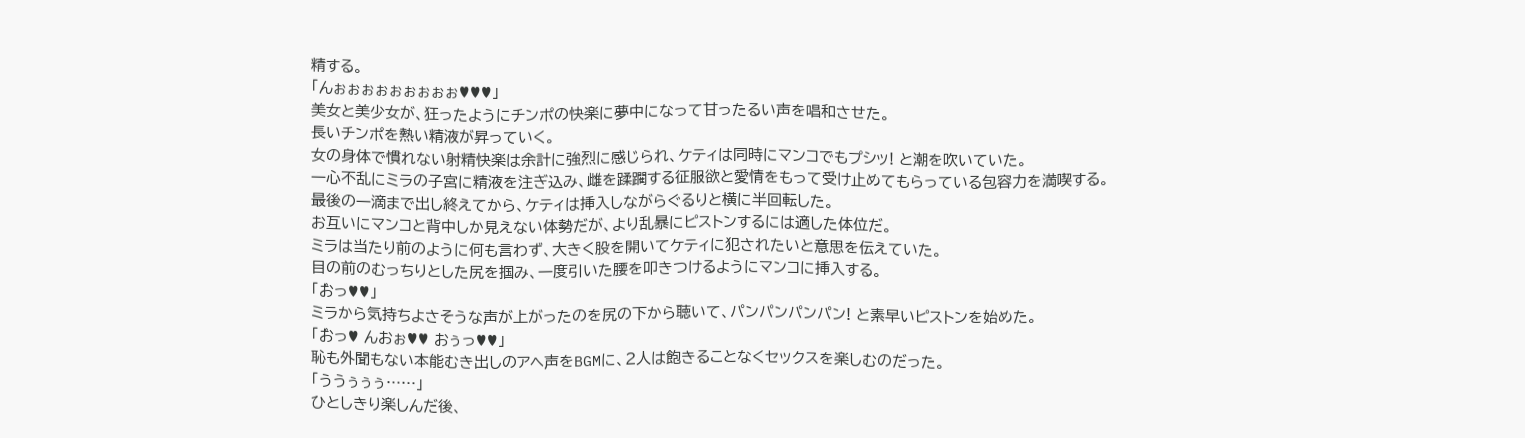精する。
「んぉぉぉぉぉぉぉぉぉ♥♥♥」
美女と美少女が、狂ったようにチンポの快楽に夢中になって甘ったるい声を唱和させた。
長いチンポを熱い精液が昇っていく。
女の身体で慣れない射精快楽は余計に強烈に感じられ、ケティは同時にマンコでもプシッ! と潮を吹いていた。
一心不乱にミラの子宮に精液を注ぎ込み、雌を蹂躙する征服欲と愛情をもって受け止めてもらっている包容力を満喫する。
最後の一滴まで出し終えてから、ケティは挿入しながらぐるりと横に半回転した。
お互いにマンコと背中しか見えない体勢だが、より乱暴にピストンするには適した体位だ。
ミラは当たり前のように何も言わず、大きく股を開いてケティに犯されたいと意思を伝えていた。
目の前のむっちりとした尻を掴み、一度引いた腰を叩きつけるようにマンコに挿入する。
「お゙っ♥♥」
ミラから気持ちよさそうな声が上がったのを尻の下から聴いて、パンパンパンパン! と素早いピストンを始めた。
「お゙っ♥ んおぉ♥♥ おぅっ♥♥」
恥も外聞もない本能むき出しのアヘ声をBGMに、2人は飽きることなくセックスを楽しむのだった。
「ううぅぅぅ……」
ひとしきり楽しんだ後、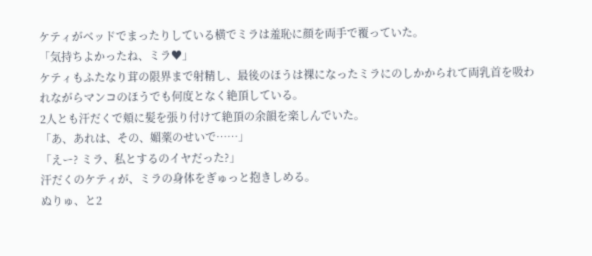ケティがベッドでまったりしている横でミラは羞恥に顔を両手で覆っていた。
「気持ちよかったね、ミラ♥」
ケティもふたなり茸の限界まで射精し、最後のほうは裸になったミラにのしかかられて両乳首を吸われながらマンコのほうでも何度となく絶頂している。
2人とも汗だくで頬に髪を張り付けて絶頂の余韻を楽しんでいた。
「あ、あれは、その、媚薬のせいで……」
「えー? ミラ、私とするのイヤだった?」
汗だくのケティが、ミラの身体をぎゅっと抱きしめる。
ぬりゅ、と2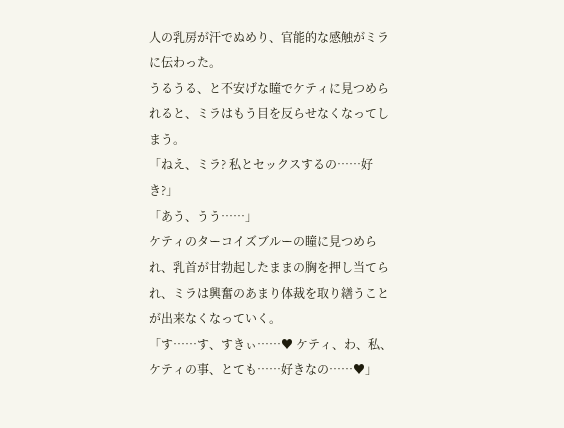人の乳房が汗でぬめり、官能的な感触がミラに伝わった。
うるうる、と不安げな瞳でケティに見つめられると、ミラはもう目を反らせなくなってしまう。
「ねえ、ミラ? 私とセックスするの……好き?」
「あう、うう……」
ケティのターコイズブルーの瞳に見つめられ、乳首が甘勃起したままの胸を押し当てられ、ミラは興奮のあまり体裁を取り繕うことが出来なくなっていく。
「す……す、すきぃ……♥ ケティ、わ、私、ケティの事、とても……好きなの……♥」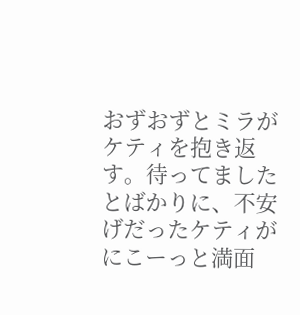おずおずとミラがケティを抱き返す。待ってましたとばかりに、不安げだったケティがにこーっと満面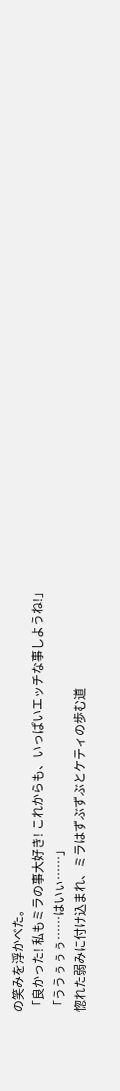の笑みを浮かべた。
「良かった! 私もミラの事大好き! これからも、いっぱいエッチな事しようね!」
「ううぅぅぅ……はいぃ……」
惚れた弱みに付け込まれ、ミラはずぶずぶとケティの歩む道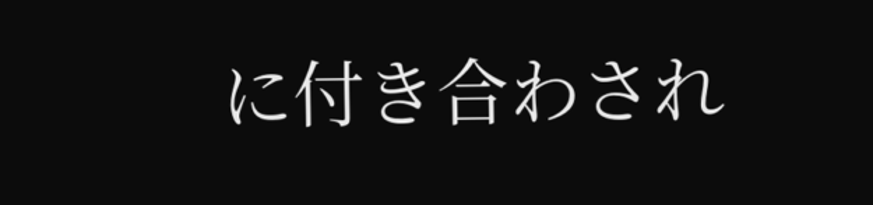に付き合わされ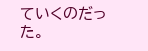ていくのだった。